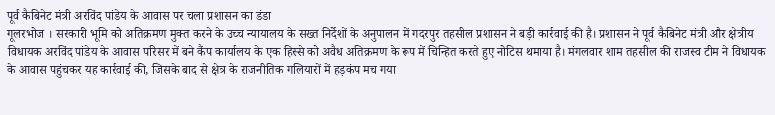पूर्व कैबिनेट मंत्री अरविंद पांडेय के आवास पर चला प्रशासन का डंडा
गूलरभोज । सरकारी भूमि को अतिक्रमण मुक्त करने के उच्च न्यायालय के सख्त निर्देशों के अनुपालन में गदरपुर तहसील प्रशासन ने बड़ी कार्रवाई की है। प्रशासन ने पूर्व कैबिनेट मंत्री और क्षेत्रीय विधायक अरविंद पांडेय के आवास परिसर में बने कैंप कार्यालय के एक हिस्से को अवैध अतिक्रमण के रूप में चिन्हित करते हुए नोटिस थमाया है। मंगलवार शाम तहसील की राजस्व टीम ने विधायक के आवास पहुंचकर यह कार्रवाई की, जिसके बाद से क्षेत्र के राजनीतिक गलियारों में हड़कंप मच गया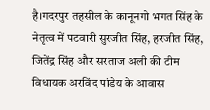है।गदरपुर तहसील के कानूनगो भगत सिंह के नेतृत्व में पटवारी सुरजीत सिंह, हरजीत सिंह, जितेंद्र सिंह और सरताज अली की टीम विधायक अरविंद पांडेय के आवास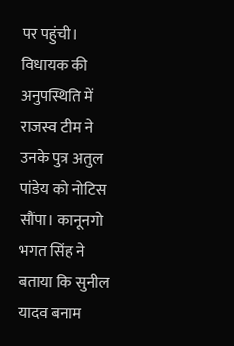पर पहुंची। विधायक की अनुपस्थिति में राजस्व टीम ने उनके पुत्र अतुल पांडेय को नोटिस सौंपा। कानूनगो भगत सिंह ने बताया कि सुनील यादव बनाम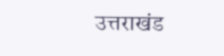उत्तराखंड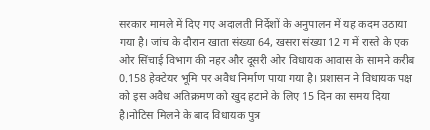सरकार मामले में दिए गए अदालती निर्देशों के अनुपालन में यह कदम उठाया गया है। जांच के दौरान खाता संख्या 64, खसरा संख्या 12 ग में रास्ते के एक ओर सिंचाई विभाग की नहर और दूसरी ओर विधायक आवास के सामने करीब 0.158 हेक्टेयर भूमि पर अवैध निर्माण पाया गया है। प्रशासन ने विधायक पक्ष को इस अवैध अतिक्रमण को खुद हटाने के लिए 15 दिन का समय दिया है।नोटिस मिलने के बाद विधायक पुत्र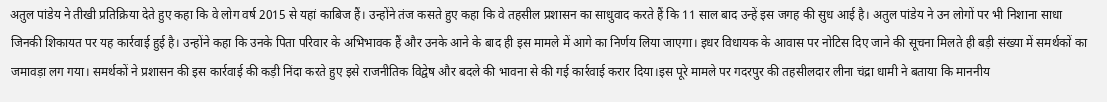अतुल पांडेय ने तीखी प्रतिक्रिया देते हुए कहा कि वे लोग वर्ष 2015 से यहां काबिज हैं। उन्होंने तंज कसते हुए कहा कि वे तहसील प्रशासन का साधुवाद करते हैं कि 11 साल बाद उन्हें इस जगह की सुध आई है। अतुल पांडेय ने उन लोगों पर भी निशाना साधा जिनकी शिकायत पर यह कार्रवाई हुई है। उन्होंने कहा कि उनके पिता परिवार के अभिभावक हैं और उनके आने के बाद ही इस मामले में आगे का निर्णय लिया जाएगा। इधर विधायक के आवास पर नोटिस दिए जाने की सूचना मिलते ही बड़ी संख्या में समर्थकों का जमावड़ा लग गया। समर्थकों ने प्रशासन की इस कार्रवाई की कड़ी निंदा करते हुए इसे राजनीतिक विद्वेष और बदले की भावना से की गई कार्रवाई करार दिया।इस पूरे मामले पर गदरपुर की तहसीलदार लीना चंद्रा धामी ने बताया कि माननीय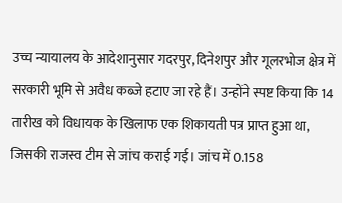उच्च न्यायालय के आदेशानुसार गदरपुर, दिनेशपुर और गूलरभोज क्षेत्र में सरकारी भूमि से अवैध कब्जे हटाए जा रहे हैं। उन्होंने स्पष्ट किया कि 14 तारीख को विधायक के खिलाफ एक शिकायती पत्र प्राप्त हुआ था, जिसकी राजस्व टीम से जांच कराई गई। जांच में 0.158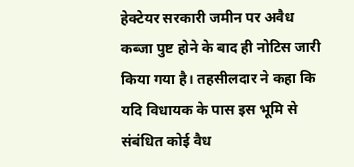हेक्टेयर सरकारी जमीन पर अवैध कब्जा पुष्ट होने के बाद ही नोटिस जारी किया गया है। तहसीलदार ने कहा कि यदि विधायक के पास इस भूमि से संबंधित कोई वैध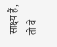साक्ष्य हैं, तो वे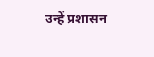उन्हें प्रशासन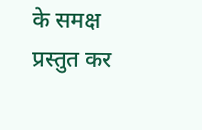के समक्ष प्रस्तुत कर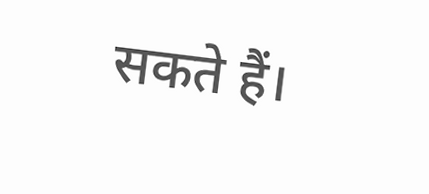सकते हैं।